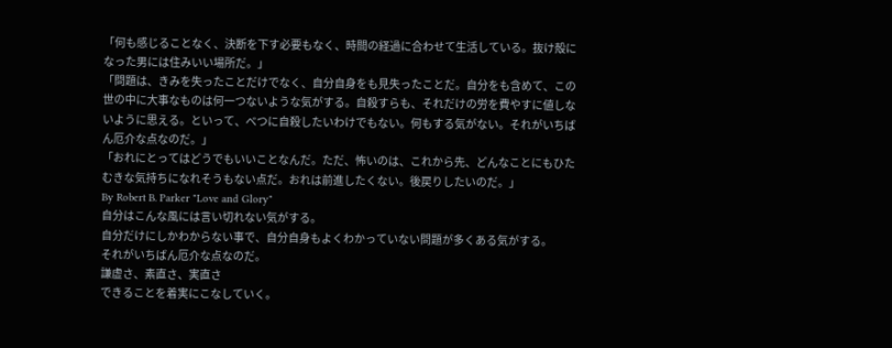「何も感じることなく、決断を下す必要もなく、時間の経過に合わせて生活している。抜け殻になった男には住みいい場所だ。」
「問題は、きみを失ったことだけでなく、自分自身をも見失ったことだ。自分をも含めて、この世の中に大事なものは何一つないような気がする。自殺すらも、それだけの労を費やすに値しないように思える。といって、べつに自殺したいわけでもない。何もする気がない。それがいちばん厄介な点なのだ。」
「おれにとってはどうでもいいことなんだ。ただ、怖いのは、これから先、どんなことにもひたむきな気持ちになれそうもない点だ。おれは前進したくない。後戻りしたいのだ。」
By Robert B. Parker "Love and Glory"
自分はこんな風には言い切れない気がする。
自分だけにしかわからない事で、自分自身もよくわかっていない問題が多くある気がする。
それがいちばん厄介な点なのだ。
謙虚さ、素直さ、実直さ
できることを着実にこなしていく。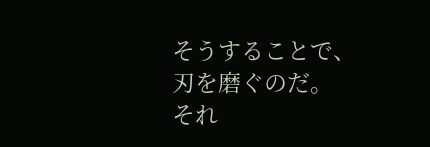そうすることで、刃を磨ぐのだ。
それ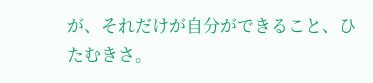が、それだけが自分ができること、ひたむきさ。